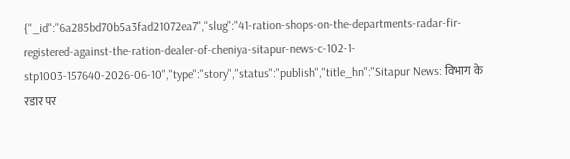{"_id":"6a285bd70b5a3fad21072ea7","slug":"41-ration-shops-on-the-departments-radar-fir-registered-against-the-ration-dealer-of-cheniya-sitapur-news-c-102-1-stp1003-157640-2026-06-10","type":"story","status":"publish","title_hn":"Sitapur News: विभाग के रडार पर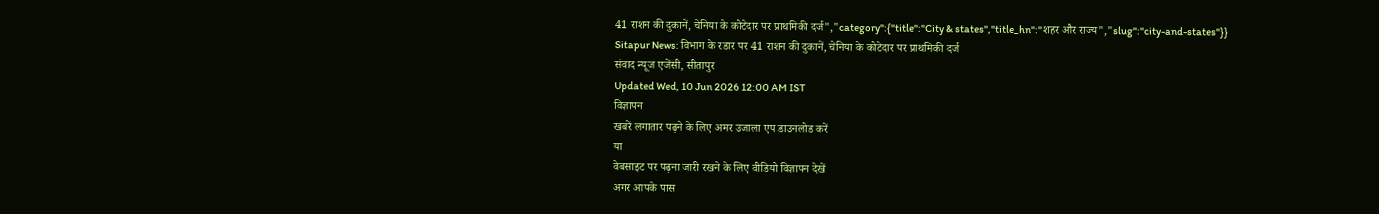41 राशन की दुकानें, चेनिया के कोटेदार पर प्राथमिकी दर्ज","category":{"title":"City & states","title_hn":"शहर और राज्य","slug":"city-and-states"}}
Sitapur News: विभाग के रडार पर 41 राशन की दुकानें, चेनिया के कोटेदार पर प्राथमिकी दर्ज
संवाद न्यूज एजेंसी, सीतापुर
Updated Wed, 10 Jun 2026 12:00 AM IST
विज्ञापन
खबरें लगातार पढ़ने के लिए अमर उजाला एप डाउनलोड करें
या
वेबसाइट पर पढ़ना जारी रखने के लिए वीडियो विज्ञापन देखें
अगर आपके पास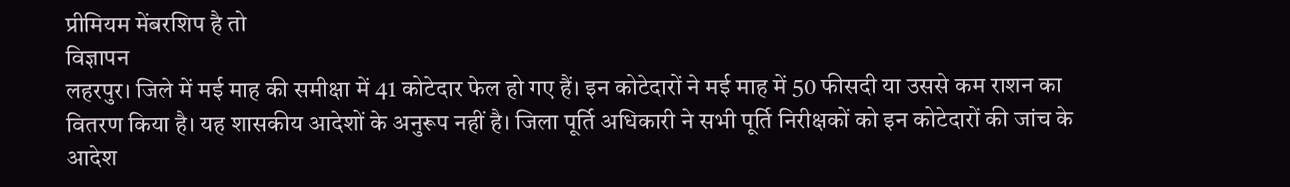प्रीमियम मेंबरशिप है तो
विज्ञापन
लहरपुर। जिले में मई माह की समीक्षा में 41 कोटेदार फेल हो गए हैं। इन कोटेदारों ने मई माह में 50 फीसदी या उससे कम राशन का वितरण किया है। यह शासकीय आदेशों के अनुरूप नहीं है। जिला पूर्ति अधिकारी ने सभी पूर्ति निरीक्षकों को इन कोटेदारों की जांच के आदेश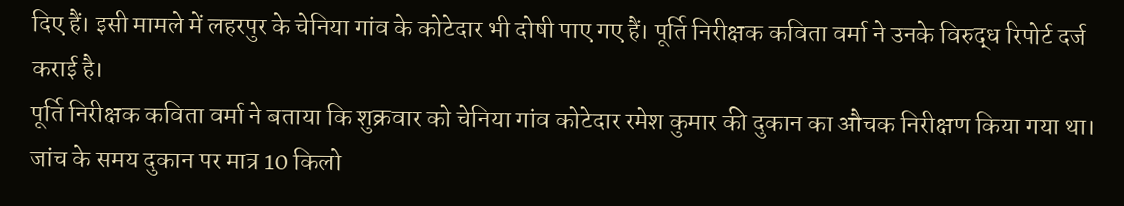दिए हैं। इसी मामले में लहरपुर के चेनिया गांव के कोटेदार भी दोषी पाए गए हैं। पूर्ति निरीक्षक कविता वर्मा ने उनके विरुद्ध रिपोर्ट दर्ज कराई है।
पूर्ति निरीक्षक कविता वर्मा ने बताया कि शुक्रवार को चेनिया गांव कोटेदार रमेश कुमार की दुकान का औचक निरीक्षण किया गया था। जांच के समय दुकान पर मात्र 10 किलो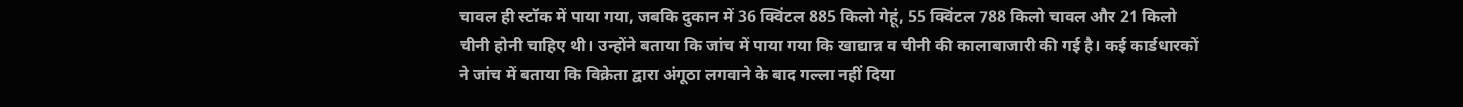चावल ही स्टॉक में पाया गया, जबकि दुकान में 36 क्विंटल 885 किलो गेहूं, 55 क्विंटल 788 किलो चावल और 21 किलो चीनी होनी चाहिए थी। उन्होंने बताया कि जांच में पाया गया कि खाद्यान्न व चीनी की कालाबाजारी की गई है। कई कार्डधारकों ने जांच में बताया कि विक्रेता द्वारा अंगूठा लगवाने के बाद गल्ला नहीं दिया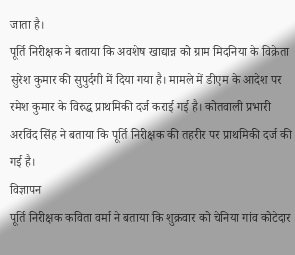जाता है।
पूर्ति निरीक्षक ने बताया कि अवशेष खाद्यान्न को ग्राम मिदनिया के विक्रेता सुरेश कुमार की सुपुर्दगी में दिया गया है। मामले में डीएम के आदेश पर रमेश कुमार के विरुद्ध प्राथमिकी दर्ज कराई गई है। कोतवाली प्रभारी अरविंद सिंह ने बताया कि पूर्ति निरीक्षक की तहरीर पर प्राथमिकी दर्ज की गई है।
विज्ञापन
पूर्ति निरीक्षक कविता वर्मा ने बताया कि शुक्रवार को चेनिया गांव कोटेदार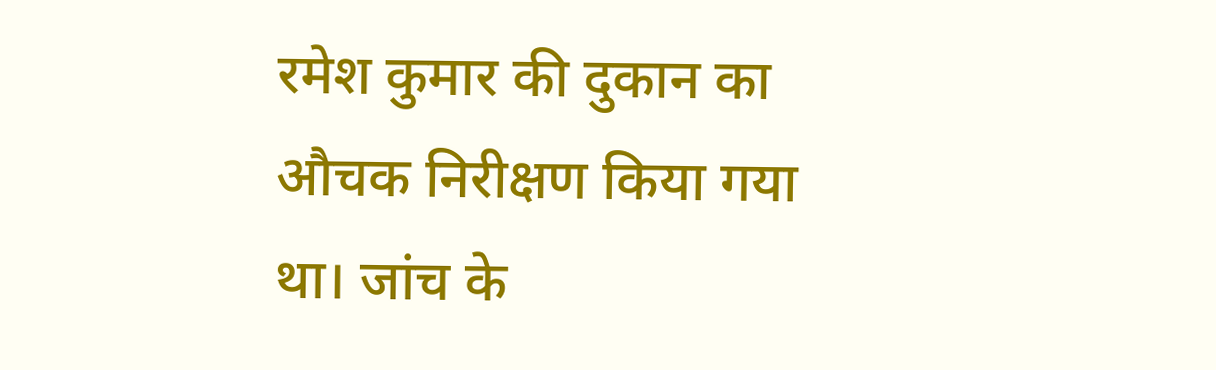रमेश कुमार की दुकान का औचक निरीक्षण किया गया था। जांच के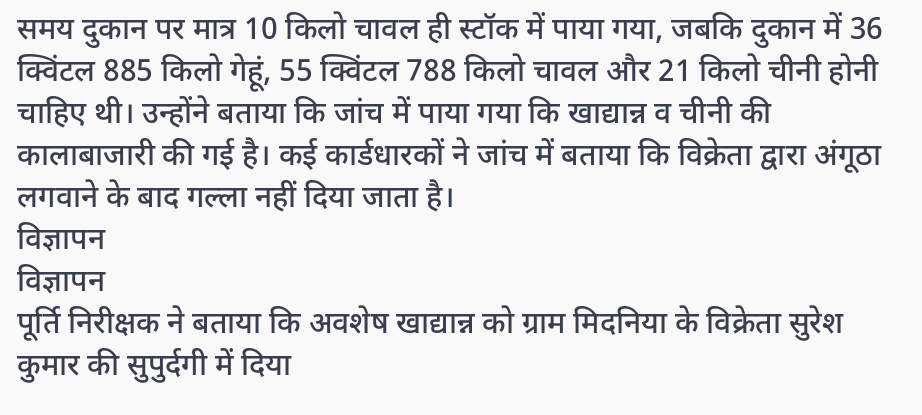समय दुकान पर मात्र 10 किलो चावल ही स्टॉक में पाया गया, जबकि दुकान में 36 क्विंटल 885 किलो गेहूं, 55 क्विंटल 788 किलो चावल और 21 किलो चीनी होनी चाहिए थी। उन्होंने बताया कि जांच में पाया गया कि खाद्यान्न व चीनी की कालाबाजारी की गई है। कई कार्डधारकों ने जांच में बताया कि विक्रेता द्वारा अंगूठा लगवाने के बाद गल्ला नहीं दिया जाता है।
विज्ञापन
विज्ञापन
पूर्ति निरीक्षक ने बताया कि अवशेष खाद्यान्न को ग्राम मिदनिया के विक्रेता सुरेश कुमार की सुपुर्दगी में दिया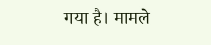गया है। मामले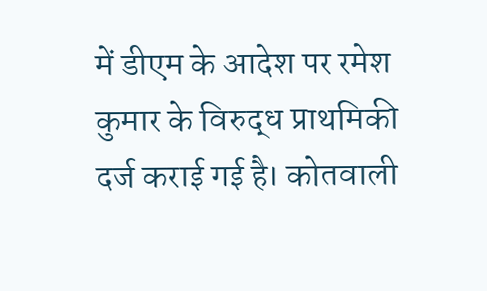में डीएम के आदेश पर रमेश कुमार के विरुद्ध प्राथमिकी दर्ज कराई गई है। कोतवाली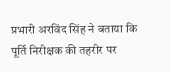प्रभारी अरविंद सिंह ने बताया कि पूर्ति निरीक्षक की तहरीर पर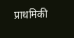प्राथमिकी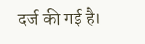दर्ज की गई है।